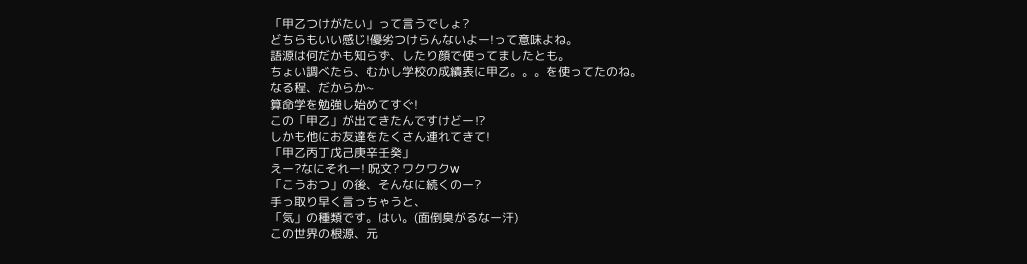「甲乙つけがたい」って言うでしょ?
どちらもいい感じ!優劣つけらんないよー!って意味よね。
語源は何だかも知らず、したり顔で使ってましたとも。
ちょい調べたら、むかし学校の成績表に甲乙。。。を使ってたのね。
なる程、だからか~
算命学を勉強し始めてすぐ!
この「甲乙」が出てきたんですけどー⁉
しかも他にお友達をたくさん連れてきて!
「甲乙丙丁戊己庚辛壬癸」
えー?なにそれー! 呪文? ワクワクw
「こうおつ」の後、そんなに続くのー?
手っ取り早く言っちゃうと、
「気」の種類です。はい。(面倒臭がるなー汗)
この世界の根源、元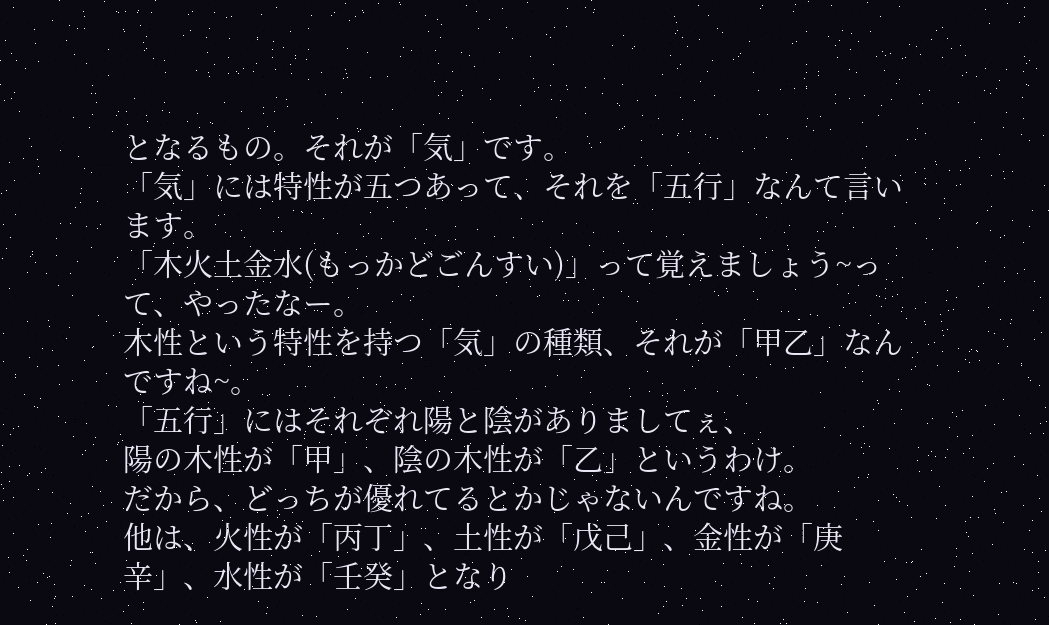となるもの。それが「気」です。
「気」には特性が五つあって、それを「五行」なんて言います。
「木火土金水(もっかどごんすい)」って覚えましょう~って、やったなー。
木性という特性を持つ「気」の種類、それが「甲乙」なんですね~。
「五行」にはそれぞれ陽と陰がありましてぇ、
陽の木性が「甲」、陰の木性が「乙」というわけ。
だから、どっちが優れてるとかじゃないんですね。
他は、火性が「丙丁」、土性が「戊己」、金性が「庚辛」、水性が「壬癸」となり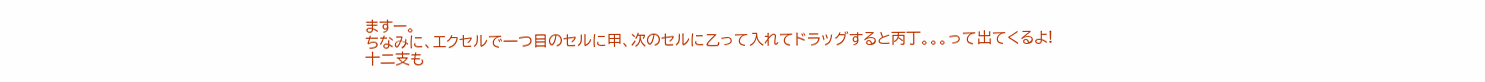ますー。
ちなみに、エクセルで一つ目のセルに甲、次のセルに乙って入れてドラッグすると丙丁。。。って出てくるよ!
十二支も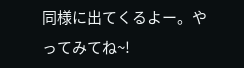同様に出てくるよー。やってみてね~!